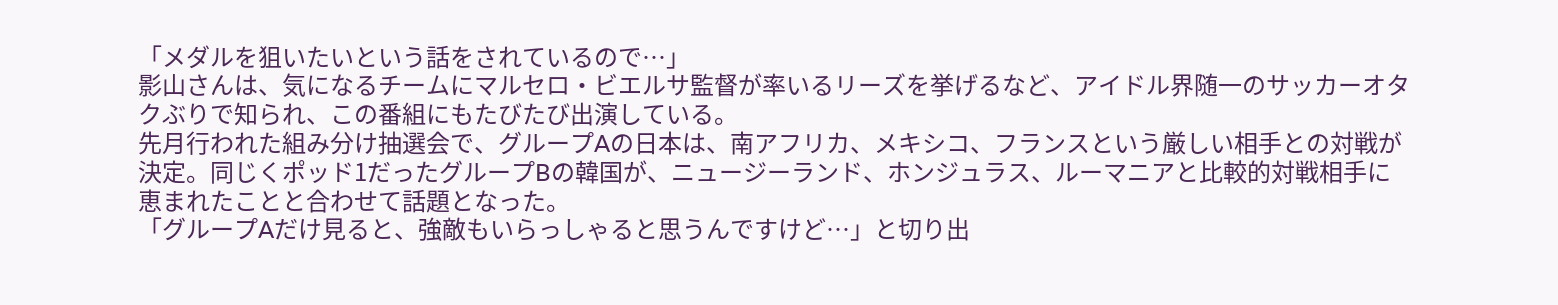「メダルを狙いたいという話をされているので…」
影山さんは、気になるチームにマルセロ・ビエルサ監督が率いるリーズを挙げるなど、アイドル界随一のサッカーオタクぶりで知られ、この番組にもたびたび出演している。
先月行われた組み分け抽選会で、グループAの日本は、南アフリカ、メキシコ、フランスという厳しい相手との対戦が決定。同じくポッド1だったグループBの韓国が、ニュージーランド、ホンジュラス、ルーマニアと比較的対戦相手に恵まれたことと合わせて話題となった。
「グループAだけ見ると、強敵もいらっしゃると思うんですけど…」と切り出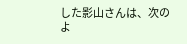した影山さんは、次のよ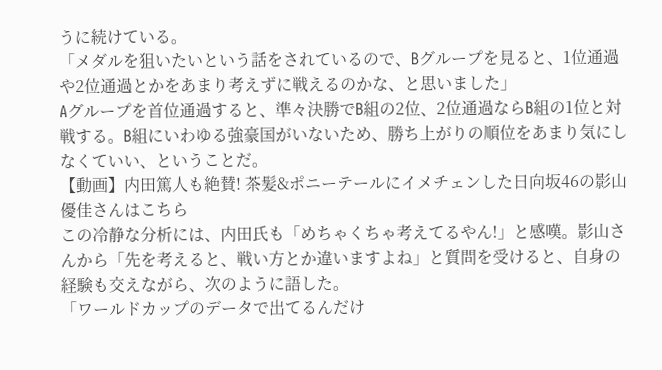うに続けている。
「メダルを狙いたいという話をされているので、Bグループを見ると、1位通過や2位通過とかをあまり考えずに戦えるのかな、と思いました」
Aグループを首位通過すると、準々決勝でB組の2位、2位通過ならB組の1位と対戦する。B組にいわゆる強豪国がいないため、勝ち上がりの順位をあまり気にしなくていい、ということだ。
【動画】内田篤人も絶賛! 茶髪&ポニーテールにイメチェンした日向坂46の影山優佳さんはこちら
この冷静な分析には、内田氏も「めちゃくちゃ考えてるやん!」と感嘆。影山さんから「先を考えると、戦い方とか違いますよね」と質問を受けると、自身の経験も交えながら、次のように語した。
「ワールドカップのデータで出てるんだけ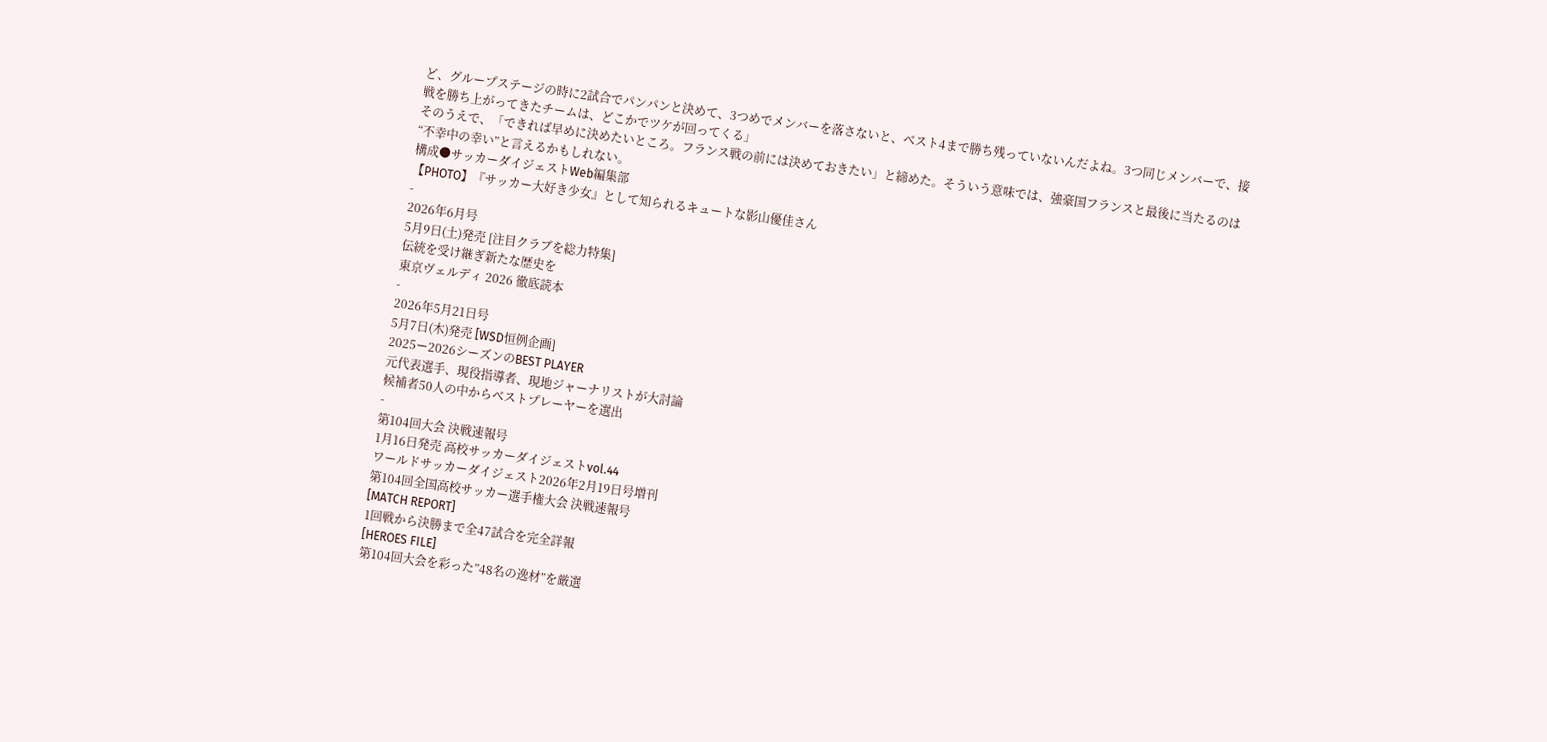ど、グループステージの時に2試合でパンパンと決めて、3つめでメンバーを落さないと、ベスト4まで勝ち残っていないんだよね。3つ同じメンバーで、接戦を勝ち上がってきたチームは、どこかでツケが回ってくる」
そのうえで、「できれば早めに決めたいところ。フランス戦の前には決めておきたい」と締めた。そういう意味では、強豪国フランスと最後に当たるのは“不幸中の幸い”と言えるかもしれない。
構成●サッカーダイジェストWeb編集部
【PHOTO】『サッカー大好き少女』として知られるキュートな影山優佳さん
-
2026年6月号
5月9日(土)発売 [注目クラブを総力特集]
伝統を受け継ぎ新たな歴史を
東京ヴェルディ 2026 徹底読本
-
2026年5月21日号
5月7日(木)発売 [WSD恒例企画]
2025ー2026シーズンのBEST PLAYER
元代表選手、現役指導者、現地ジャーナリストが大討論
候補者50人の中からベストプレーヤーを選出
-
第104回大会 決戦速報号
1月16日発売 高校サッカーダイジェストvol.44
ワールドサッカーダイジェスト2026年2月19日号増刊
第104回全国高校サッカー選手権大会 決戦速報号
[MATCH REPORT]
1回戦から決勝まで全47試合を完全詳報
[HEROES FILE]
第104回大会を彩った”48名の逸材”を厳選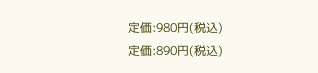定価:980円(税込)
定価:890円(税込)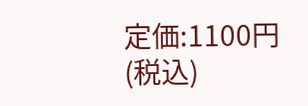定価:1100円(税込)